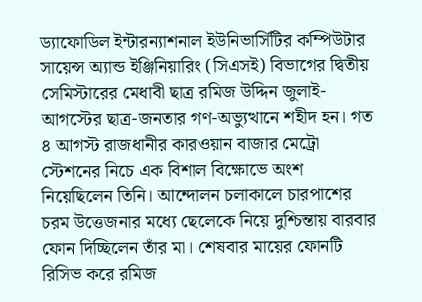ড্যাফোডিল ইন্টারন্যাশনাল ইউনিভার্সিটির কম্পিউটার সায়েন্স অ্যান্ড ইঞ্জিনিয়ারিং (সিএসই) বিভাগের দ্বিতীয় সেমিস্টারের মেধাবী ছাত্র রমিজ উদ্দিন জুলাই-আগস্টের ছাত্র-জনতার গণ-অভ্যুত্থানে শহীদ হন। গত ৪ আগস্ট রাজধানীর কারওয়ান বাজার মেট্রো স্টেশনের নিচে এক বিশাল বিক্ষোভে অংশ নিয়েছিলেন তিনি। আন্দোলন চলাকালে চারপাশের চরম উত্তেজনার মধ্যে ছেলেকে নিয়ে দুশ্চিন্তায় বারবার ফোন দিচ্ছিলেন তাঁর মা। শেষবার মায়ের ফোনটি রিসিভ করে রমিজ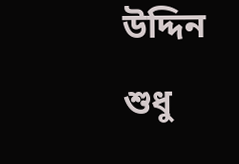উদ্দিন শুধু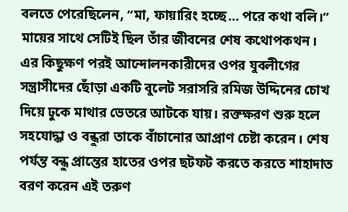বলতে পেরেছিলেন, “মা, ফায়ারিং হচ্ছে… পরে কথা বলি।” মায়ের সাথে সেটিই ছিল তাঁর জীবনের শেষ কথোপকথন।
এর কিছুক্ষণ পরই আন্দোলনকারীদের ওপর যুবলীগের সন্ত্রাসীদের ছোঁড়া একটি বুলেট সরাসরি রমিজ উদ্দিনের চোখ দিয়ে ঢুকে মাথার ভেতরে আটকে যায়। রক্তক্ষরণ শুরু হলে সহযোদ্ধা ও বন্ধুরা তাকে বাঁচানোর আপ্রাণ চেষ্টা করেন। শেষ পর্যন্ত বন্ধু প্রান্তের হাতের ওপর ছটফট করতে করতে শাহাদাত বরণ করেন এই তরুণ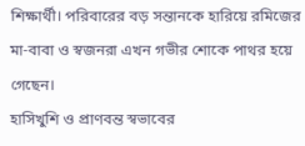শিক্ষার্থী। পরিবারের বড় সন্তানকে হারিয়ে রমিজের মা-বাবা ও স্বজনরা এখন গভীর শোকে পাথর হয়ে গেছেন।
হাসিখুশি ও প্রাণবন্ত স্বভাবের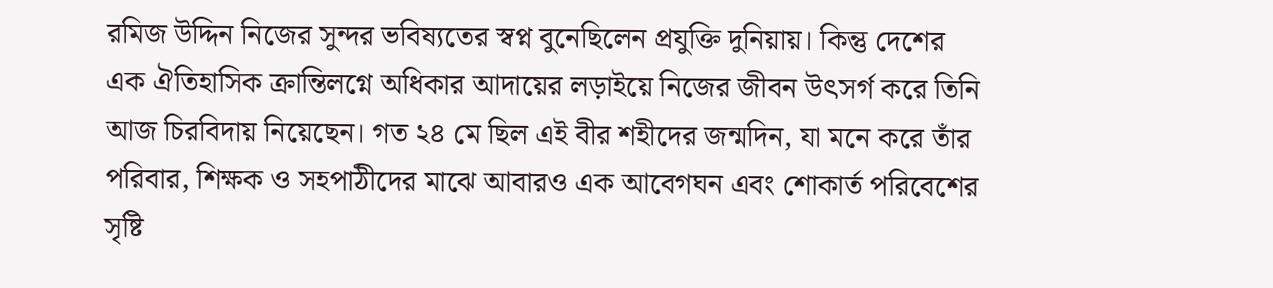রমিজ উদ্দিন নিজের সুন্দর ভবিষ্যতের স্বপ্ন বুনেছিলেন প্রযুক্তি দুনিয়ায়। কিন্তু দেশের এক ঐতিহাসিক ক্রান্তিলগ্নে অধিকার আদায়ের লড়াইয়ে নিজের জীবন উৎসর্গ করে তিনি আজ চিরবিদায় নিয়েছেন। গত ২৪ মে ছিল এই বীর শহীদের জন্মদিন, যা মনে করে তাঁর পরিবার, শিক্ষক ও সহপাঠীদের মাঝে আবারও এক আবেগঘন এবং শোকার্ত পরিবেশের সৃষ্টি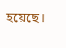হয়েছে।